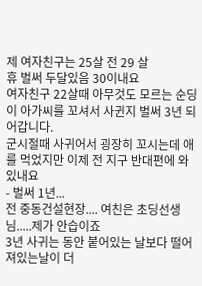제 여자친구는 25살 전 29 살
휴 벌써 두달있음 30이내요
여자친구 22살때 아무것도 모르는 순딩이 아가씨를 꼬셔서 사귄지 벌써 3년 되어갑니다.
군시절때 사귀어서 굉장히 꼬시는데 애를 먹었지만 이제 전 지구 반대편에 와있내요
- 벌써 1년...
전 중동건설현장.... 여친은 초딩선생님.....제가 안습이죠
3년 사귀는 동안 붙어있는 날보다 떨어져있는날이 더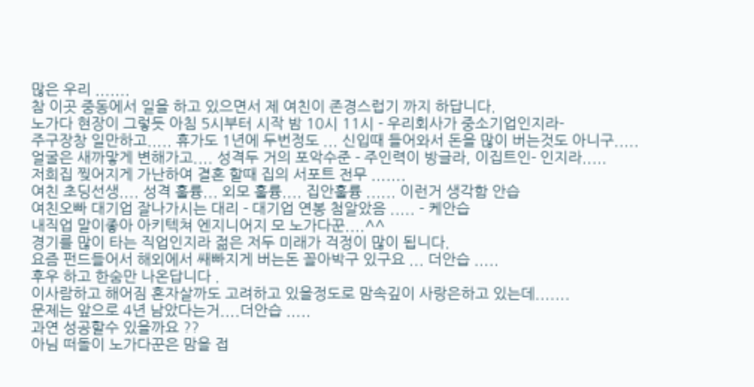많은 우리 .......
참 이곳 중동에서 일을 하고 있으면서 제 여친이 존경스럽기 까지 하답니다.
노가다 현장이 그렇듯 아침 5시부터 시작 밤 10시 11시 - 우리회사가 중소기업인지라-
주구장창 일만하고..... 휴가도 1년에 두번정도 ... 신입때 들어와서 돈을 많이 버는것도 아니구.....
얼굴은 새까맣게 변해가고.... 성격두 거의 포악수준 - 주인력이 방글라, 이집트인- 인지라.....
저희집 찢어지게 가난하여 결혼 할때 집의 서포트 전무 .......
여친 초딩선생.... 성격 훌륭... 외모 훌륭.... 집안훌륭 ...... 이런거 생각함 안습
여친오빠 대기업 잘나가시는 대리 - 대기업 연봉 첨알았음 ..... - 케안습
내직업 말이좋아 아키텍쳐 엔지니어지 모 노가다꾼....^^
경기를 많이 타는 직업인지라 젊은 저두 미래가 걱정이 많이 됩니다.
요즘 펀드들어서 해외에서 쌔빠지게 버는돈 꼴아박구 있구요 ... 더안습 .....
후우 하고 한숨만 나온답니다 .
이사람하고 해어짐 혼자살까도 고려하고 있을정도로 맘속깊이 사랑은하고 있는데.......
문제는 앞으로 4년 남았다는거....더안습 .....
과연 성공할수 있을까요 ??
아님 떠돌이 노가다꾼은 맘을 접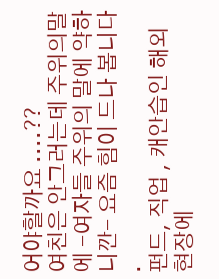어야할까요 ....??
여친은 안그러는데 주위의말에 -여자들 주위의 말에 약하니깐- 요즘 힘이 드나 봅니다 .
펀드, 직업 , 캐안습인 해외현장에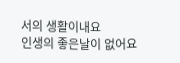서의 생활이내요
인생의 좋은날이 없어요